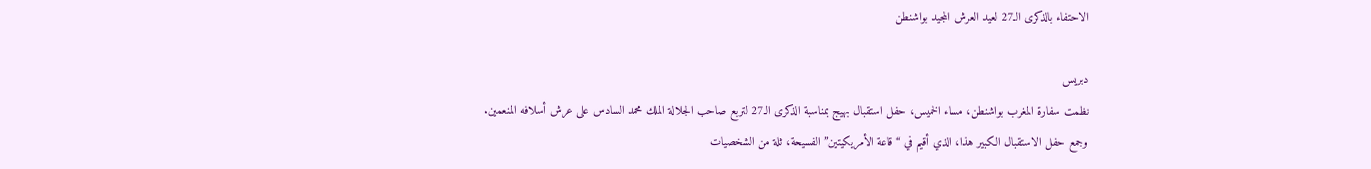الاحتفاء بالذكرى الـ27 لعيد العرش المجيد بواشنطن

دبريس
نظمت سفارة المغرب بواشنطن، مساء الخميس، حفل استقبال بهيج بمناسبة الذكرى الـ27 لتربع صاحب الجلالة الملك محمد السادس على عرش أسلافه المنعمين.
وجمع حفل الاستقبال الكبير هذا، الذي أقيم في “قاعة الأمريكيتين” الفسيحة، ثلة من الشخصيات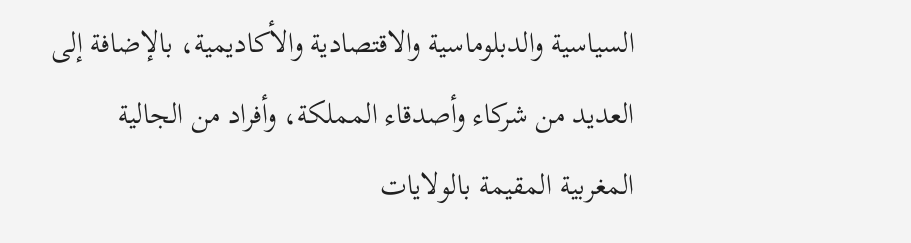السياسية والدبلوماسية والاقتصادية والأكاديمية، بالإضافة إلى العديد من شركاء وأصدقاء المملكة، وأفراد من الجالية المغربية المقيمة بالولايات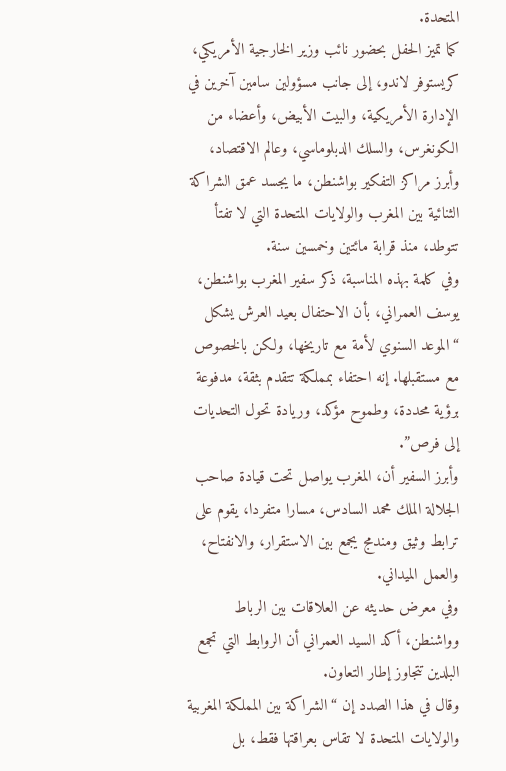المتحدة.
كما تميز الحفل بحضور نائب وزير الخارجية الأمريكي، كريستوفر لاندو، إلى جانب مسؤولين سامين آخرين في الإدارة الأمريكية، والبيت الأبيض، وأعضاء من الكونغرس، والسلك الدبلوماسي، وعالم الاقتصاد، وأبرز مراكز التفكير بواشنطن، ما يجسد عمق الشراكة الثنائية بين المغرب والولايات المتحدة التي لا تفتأ تتوطد، منذ قرابة مائتين وخمسين سنة.
وفي كلمة بهذه المناسبة، ذكر سفير المغرب بواشنطن، يوسف العمراني، بأن الاحتفال بعيد العرش يشكل “الموعد السنوي لأمة مع تاريخها، ولكن بالخصوص مع مستقبلها. إنه احتفاء بمملكة تتقدم بثقة، مدفوعة برؤية محددة، وطموح مؤكد، وريادة تحول التحديات إلى فرص”.
وأبرز السفير أن، المغرب يواصل تحت قيادة صاحب الجلالة الملك محمد السادس، مسارا متفردا، يقوم على ترابط وثيق ومندمج يجمع بين الاستقرار، والانفتاح، والعمل الميداني.
وفي معرض حديثه عن العلاقات بين الرباط وواشنطن، أكد السيد العمراني أن الروابط التي تجمع البلدين تتجاوز إطار التعاون.
وقال في هذا الصدد إن “الشراكة بين المملكة المغربية والولايات المتحدة لا تقاس بعراقتها فقط، بل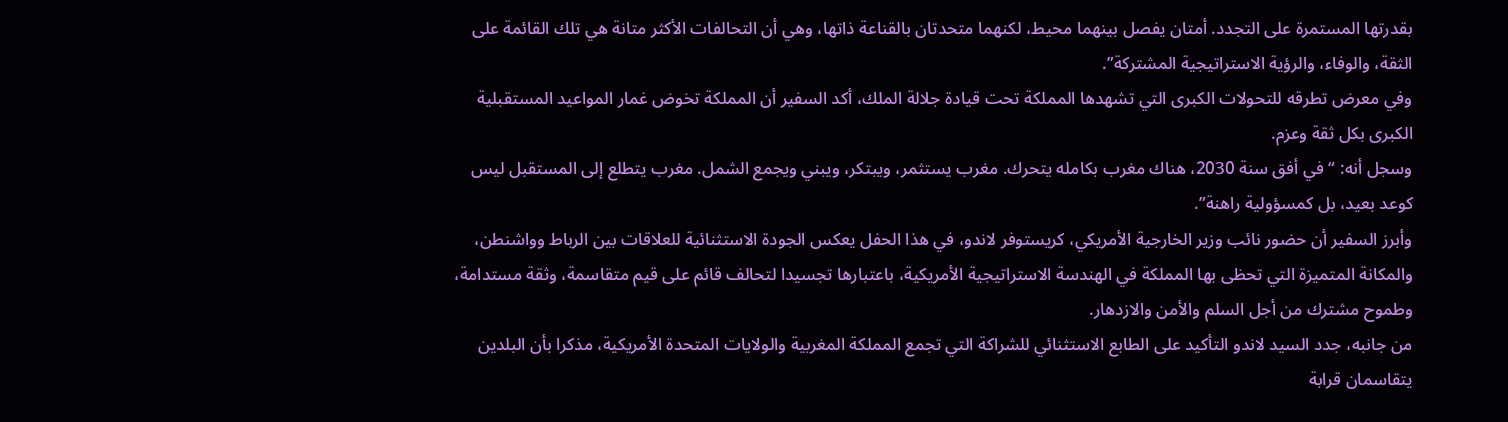بقدرتها المستمرة على التجدد. أمتان يفصل بينهما محيط، لكنهما متحدتان بالقناعة ذاتها، وهي أن التحالفات الأكثر متانة هي تلك القائمة على الثقة، والوفاء، والرؤية الاستراتيجية المشتركة”.
وفي معرض تطرقه للتحولات الكبرى التي تشهدها المملكة تحت قيادة جلالة الملك، أكد السفير أن المملكة تخوض غمار المواعيد المستقبلية الكبرى بكل ثقة وعزم.
وسجل أنه: “في أفق سنة 2030، هناك مغرب بكامله يتحرك. مغرب يستثمر، ويبتكر، ويبني ويجمع الشمل. مغرب يتطلع إلى المستقبل ليس كوعد بعيد، بل كمسؤولية راهنة”.
وأبرز السفير أن حضور نائب وزير الخارجية الأمريكي، كريستوفر لاندو، في هذا الحفل يعكس الجودة الاستثنائية للعلاقات بين الرباط وواشنطن، والمكانة المتميزة التي تحظى بها المملكة في الهندسة الاستراتيجية الأمريكية، باعتبارها تجسيدا لتحالف قائم على قيم متقاسمة، وثقة مستدامة، وطموح مشترك من أجل السلم والأمن والازدهار.
من جانبه، جدد السيد لاندو التأكيد على الطابع الاستثنائي للشراكة التي تجمع المملكة المغربية والولايات المتحدة الأمريكية، مذكرا بأن البلدين يتقاسمان قرابة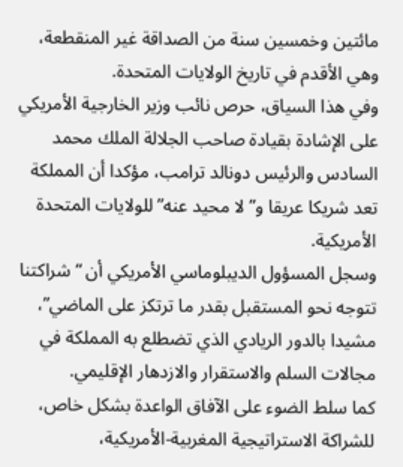مائتين وخمسين سنة من الصداقة غير المنقطعة، وهي الأقدم في تاريخ الولايات المتحدة.
وفي هذا السياق، حرص نائب وزير الخارجية الأمريكي على الإشادة بقيادة صاحب الجلالة الملك محمد السادس والرئيس دونالد ترامب، مؤكدا أن المملكة تعد شريكا عريقا و”لا محيد عنه” للولايات المتحدة الأمريكية.
وسجل المسؤول الديبلوماسي الأمريكي أن “شراكتنا تتوجه نحو المستقبل بقدر ما ترتكز على الماضي”، مشيدا بالدور الريادي الذي تضطلع به المملكة في مجالات السلم والاستقرار والازدهار الإقليمي.
كما سلط الضوء على الآفاق الواعدة بشكل خاص، للشراكة الاستراتيجية المغربية-الأمريكية،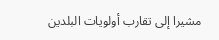مشيرا إلى تقارب أولويات البلدين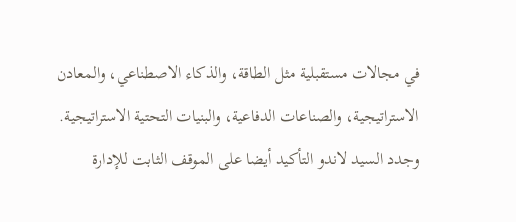في مجالات مستقبلية مثل الطاقة، والذكاء الاصطناعي، والمعادن الاستراتيجية، والصناعات الدفاعية، والبنيات التحتية الاستراتيجية.
وجدد السيد لاندو التأكيد أيضا على الموقف الثابت للإدارة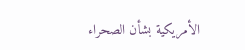الأمريكية بشأن الصحراء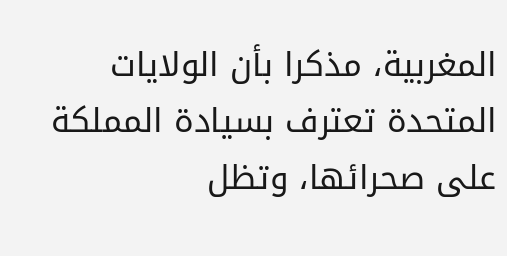المغربية، مذكرا بأن الولايات المتحدة تعترف بسيادة المملكة على صحرائها، وتظل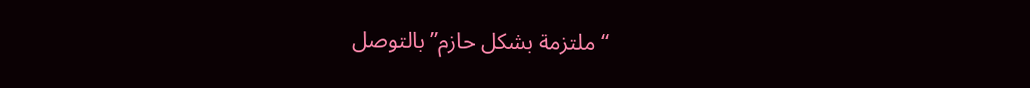“ملتزمة بشكل حازم” بالتوصل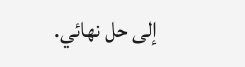إلى حل نهائي.